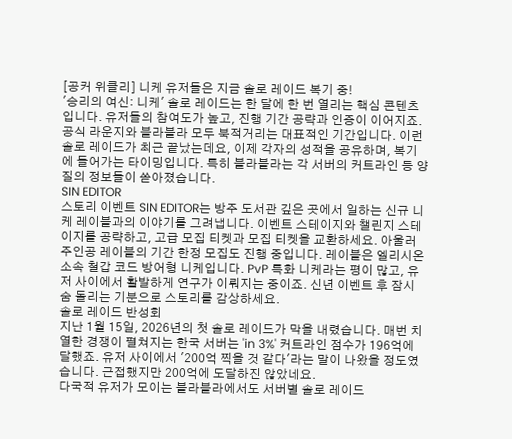[공커 위클리] 니케 유저들은 지금 솔로 레이드 복기 중!
'승리의 여신: 니케' 솔로 레이드는 한 달에 한 번 열리는 핵심 콘텐츠입니다. 유저들의 참여도가 높고, 진행 기간 공략과 인증이 이어지죠. 공식 라운지와 블라블라 모두 북적거리는 대표적인 기간입니다. 이런 솔로 레이드가 최근 끝났는데요, 이제 각자의 성적을 공유하며, 복기에 들어가는 타이밍입니다. 특히 블라블라는 각 서버의 커트라인 등 양질의 정보들이 쏟아졌습니다.
SIN EDITOR
스토리 이벤트 SIN EDITOR는 방주 도서관 깊은 곳에서 일하는 신규 니케 레이블과의 이야기를 그려냅니다. 이벤트 스테이지와 챌린지 스테이지를 공략하고, 고급 모집 티켓과 모집 티켓을 교환하세요. 아울러 주인공 레이블의 기간 한정 모집도 진행 중입니다. 레이블은 엘리시온 소속 철갑 코드 방어형 니케입니다. PvP 특화 니케라는 평이 많고, 유저 사이에서 활발하게 연구가 이뤄지는 중이죠. 신년 이벤트 후 잠시 숨 돌리는 기분으로 스토리를 감상하세요.
솔로 레이드 반성회
지난 1월 15일, 2026년의 첫 솔로 레이드가 막을 내렸습니다. 매번 치열한 경쟁이 펼쳐지는 한국 서버는 'in 3%' 커트라인 점수가 196억에 달했죠. 유저 사이에서 '200억 찍을 것 같다'라는 말이 나왔을 정도였습니다. 근접했지만 200억에 도달하진 않았네요.
다국적 유저가 모이는 블라블라에서도 서버별 솔로 레이드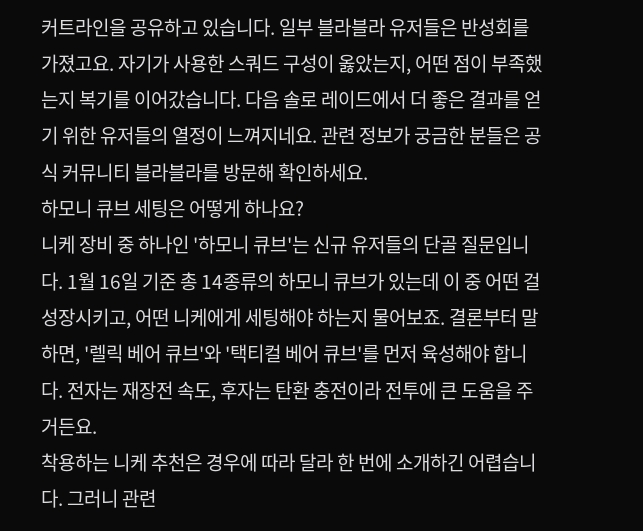커트라인을 공유하고 있습니다. 일부 블라블라 유저들은 반성회를 가졌고요. 자기가 사용한 스쿼드 구성이 옳았는지, 어떤 점이 부족했는지 복기를 이어갔습니다. 다음 솔로 레이드에서 더 좋은 결과를 얻기 위한 유저들의 열정이 느껴지네요. 관련 정보가 궁금한 분들은 공식 커뮤니티 블라블라를 방문해 확인하세요.
하모니 큐브 세팅은 어떻게 하나요?
니케 장비 중 하나인 '하모니 큐브'는 신규 유저들의 단골 질문입니다. 1월 16일 기준 총 14종류의 하모니 큐브가 있는데 이 중 어떤 걸 성장시키고, 어떤 니케에게 세팅해야 하는지 물어보죠. 결론부터 말하면, '렐릭 베어 큐브'와 '택티컬 베어 큐브'를 먼저 육성해야 합니다. 전자는 재장전 속도, 후자는 탄환 충전이라 전투에 큰 도움을 주거든요.
착용하는 니케 추천은 경우에 따라 달라 한 번에 소개하긴 어렵습니다. 그러니 관련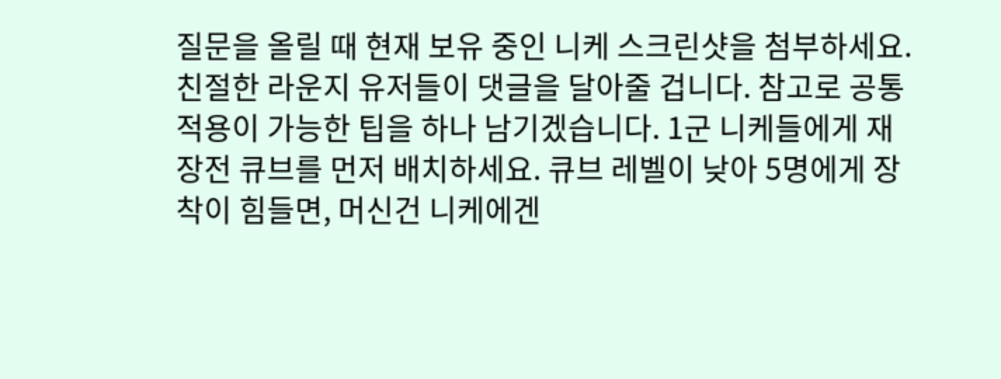질문을 올릴 때 현재 보유 중인 니케 스크린샷을 첨부하세요. 친절한 라운지 유저들이 댓글을 달아줄 겁니다. 참고로 공통 적용이 가능한 팁을 하나 남기겠습니다. 1군 니케들에게 재장전 큐브를 먼저 배치하세요. 큐브 레벨이 낮아 5명에게 장착이 힘들면, 머신건 니케에겐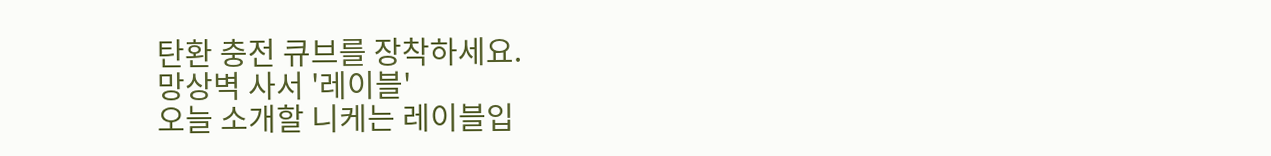탄환 충전 큐브를 장착하세요.
망상벽 사서 '레이블'
오늘 소개할 니케는 레이블입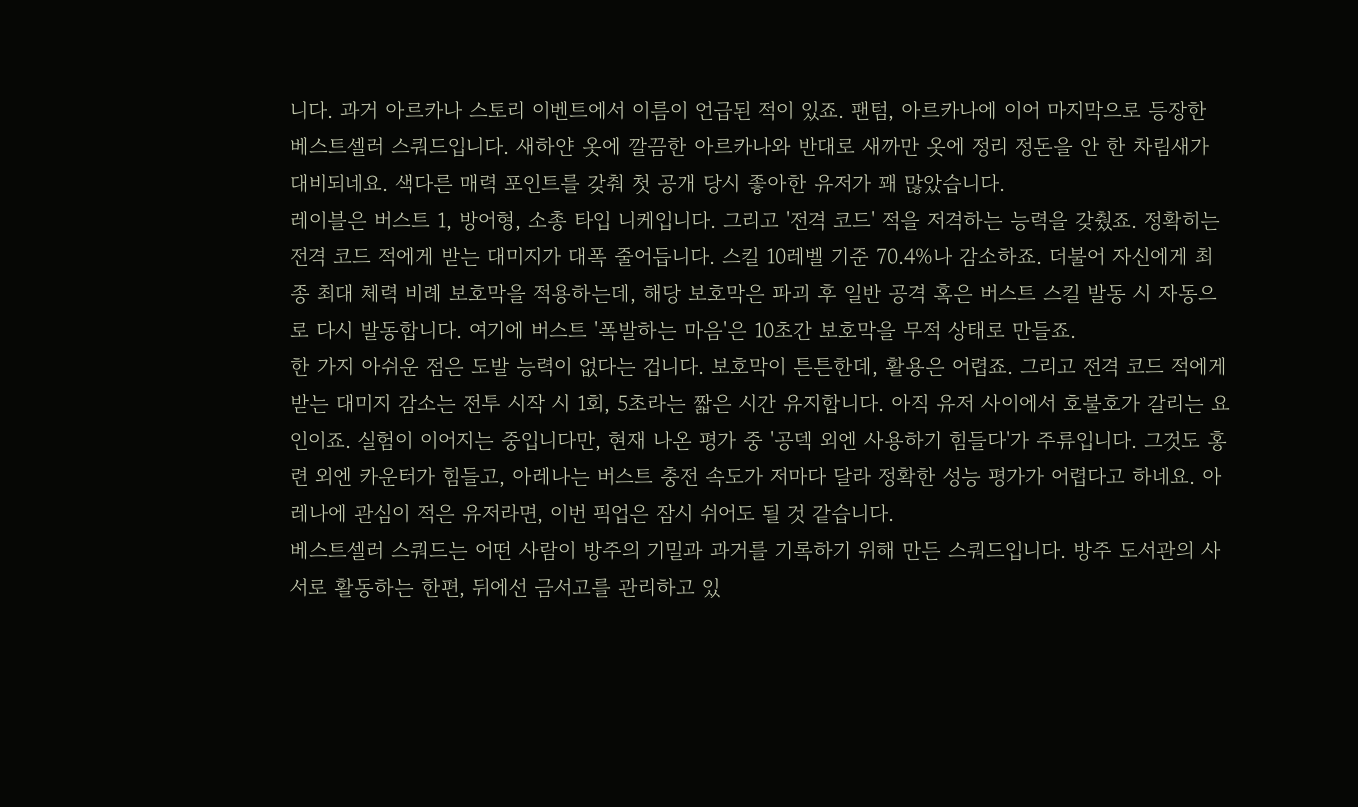니다. 과거 아르카나 스토리 이벤트에서 이름이 언급된 적이 있죠. 팬텀, 아르카나에 이어 마지막으로 등장한 베스트셀러 스쿼드입니다. 새하얀 옷에 깔끔한 아르카나와 반대로 새까만 옷에 정리 정돈을 안 한 차림새가 대비되네요. 색다른 매력 포인트를 갖춰 첫 공개 당시 좋아한 유저가 꽤 많았습니다.
레이블은 버스트 1, 방어형, 소총 타입 니케입니다. 그리고 '전격 코드' 적을 저격하는 능력을 갖췄죠. 정확히는 전격 코드 적에게 받는 대미지가 대폭 줄어듭니다. 스킬 10레벨 기준 70.4%나 감소하죠. 더불어 자신에게 최종 최대 체력 비례 보호막을 적용하는데, 해당 보호막은 파괴 후 일반 공격 혹은 버스트 스킬 발동 시 자동으로 다시 발동합니다. 여기에 버스트 '폭발하는 마음'은 10초간 보호막을 무적 상태로 만들죠.
한 가지 아쉬운 점은 도발 능력이 없다는 겁니다. 보호막이 튼튼한데, 활용은 어렵죠. 그리고 전격 코드 적에게 받는 대미지 감소는 전투 시작 시 1회, 5초라는 짧은 시간 유지합니다. 아직 유저 사이에서 호불호가 갈리는 요인이죠. 실험이 이어지는 중입니다만, 현재 나온 평가 중 '공덱 외엔 사용하기 힘들다'가 주류입니다. 그것도 홍련 외엔 카운터가 힘들고, 아레나는 버스트 충전 속도가 저마다 달라 정확한 성능 평가가 어렵다고 하네요. 아레나에 관심이 적은 유저라면, 이번 픽업은 잠시 쉬어도 될 것 같습니다.
베스트셀러 스쿼드는 어떤 사람이 방주의 기밀과 과거를 기록하기 위해 만든 스쿼드입니다. 방주 도서관의 사서로 활동하는 한편, 뒤에선 금서고를 관리하고 있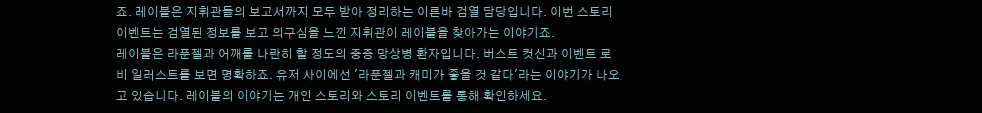죠. 레이블은 지휘관들의 보고서까지 모두 받아 정리하는 이른바 검열 담당입니다. 이번 스토리 이벤트는 검열된 정보를 보고 의구심을 느낀 지휘관이 레이블을 찾아가는 이야기죠.
레이블은 라푼젤과 어깨를 나란히 할 정도의 중증 망상병 환자입니다. 버스트 컷신과 이벤트 로비 일러스트를 보면 명확하죠. 유저 사이에선 '라푼젤과 캐미가 좋을 것 같다'라는 이야기가 나오고 있습니다. 레이블의 이야기는 개인 스토리와 스토리 이벤트를 통해 확인하세요.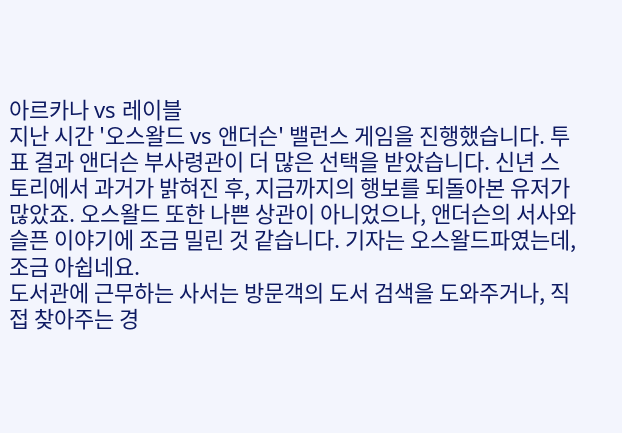아르카나 vs 레이블
지난 시간 '오스왈드 vs 앤더슨' 밸런스 게임을 진행했습니다. 투표 결과 앤더슨 부사령관이 더 많은 선택을 받았습니다. 신년 스토리에서 과거가 밝혀진 후, 지금까지의 행보를 되돌아본 유저가 많았죠. 오스왈드 또한 나쁜 상관이 아니었으나, 앤더슨의 서사와 슬픈 이야기에 조금 밀린 것 같습니다. 기자는 오스왈드파였는데, 조금 아쉽네요.
도서관에 근무하는 사서는 방문객의 도서 검색을 도와주거나, 직접 찾아주는 경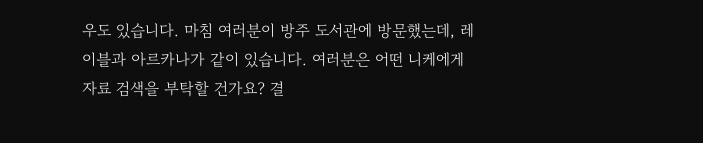우도 있습니다. 마침 여러분이 방주 도서관에 방문했는데, 레이블과 아르카나가 같이 있습니다. 여러분은 어떤 니케에게 자료 검색을 부탁할 건가요? 결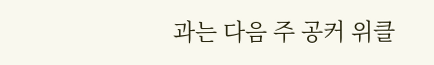과는 다음 주 공커 위클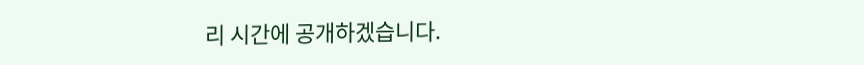리 시간에 공개하겠습니다.